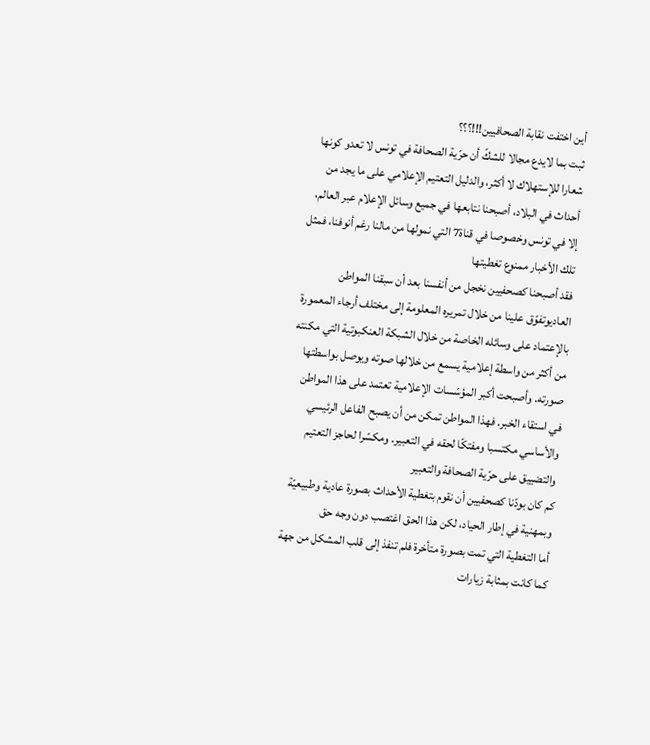أين اختفت نقابة الصحافيين!!!؟؟؟
ثبت بما لايدع مجالا للشكّ أن حرّية الصحافة في تونس لا تعدو كونها شعارا للإستهلاك لا أكثر، والدليل التعتيم الإعلامي على ما يجد من أحداث في البلاد، أصبحنا نتابعها في جميع وسائل الإعلام عبر العالم، إلا في تونس وخصوصا في قناة7 التي نمولها من مالنا رغم أنوفنا، فمثل تلك الأخبار ممنوع تغطيتها
فقد أصبحنا كصحفيين نخجل من أنفسنا بعد أن سبقنا المواطن العاديوتفوّق علينا من خلال تمريره المعلومة إلى مختلف أرجاء المعمورة بالإعتماد على وسائله الخاصة من خلال الشبكة العنكبوتية التي مكنته من أكثر من واسطة إعلامية يسمع من خلالها صوته ويوصل بواسطتها صورته. وأصبحت أكبر المؤسّسات الإعلامية تعتمد على هذا المواطن في استقاء الخبر. فهذا المواطن تمكن من أن يصبح الفاعل الرئيسي والأساسي مكتسبا ومفتكّا لحقه في التعبير. ومكسّرا لحاجز التعتيم والتضييق على حرّية الصحافة والتعبير
كم كان بودّنا كصحفيين أن نقوم بتغطية الأحداث بصورة عادية وطبيعيّة وبمهنية في إطار الحياد، لكن هذا الحق اغتصب دون وجه حق
أما التغطية التي تمت بصورة متأخرة فلم تنفذ إلى قلب المشكل من جهة كما كانت بمثابة زيارات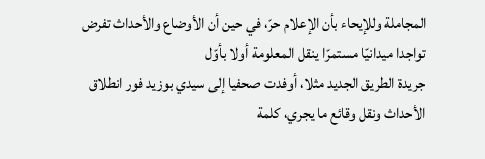المجاملة وللإيحاء بأن الإعلام حرّ، في حين أن الأوضاع والأحداث تفرض تواجدا ميدانيّا مستمرّا ينقل المعلومة أولا بأوّل
جريدة الطريق الجديد مثلا، أوفدت صحفيا إلى سيدي بوزيد فور انطلاق الأحداث ونقل وقائع ما يجري، كلمة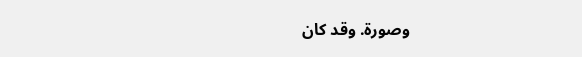وصورة. وقد كان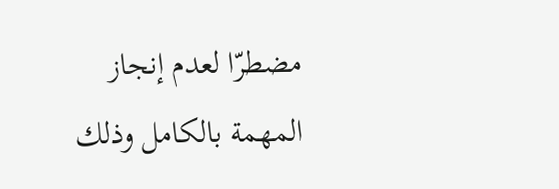مضطرّا لعدم إنجاز المهمة بالكامل وذلك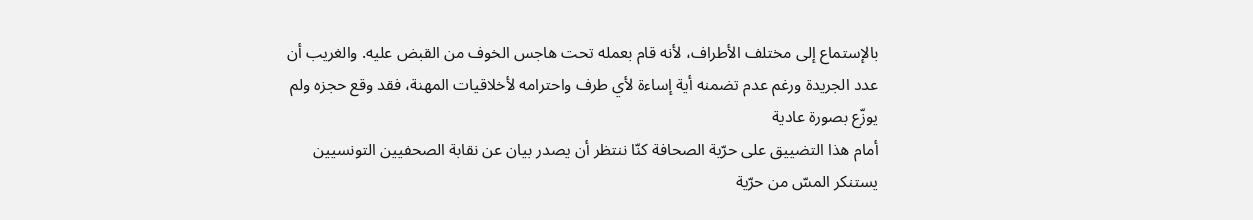بالإستماع إلى مختلف الأطراف، لأنه قام بعمله تحت هاجس الخوف من القبض عليه. والغريب أن عدد الجريدة ورغم عدم تضمنه أية إساءة لأي طرف واحترامه لأخلاقيات المهنة، فقد وقع حجزه ولم يوزّع بصورة عادية
أمام هذا التضييق على حرّية الصحافة كنّا ننتظر أن يصدر بيان عن نقابة الصحفيين التونسيين يستنكر المسّ من حرّية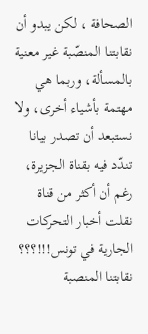الصحافة ، لكن يبدو أن نقابتنا المنصّبة غير معنية بالمسألة، وربما هي مهتمة بأشياء أخرى، ولا نستبعد أن تصدر بيانا تندّد فيه بقناة الجزيرة، رغم أن أكثر من قناة نقلت أخبار التحركات الجارية في تونس!!!؟؟؟
نقابتنا المنصبة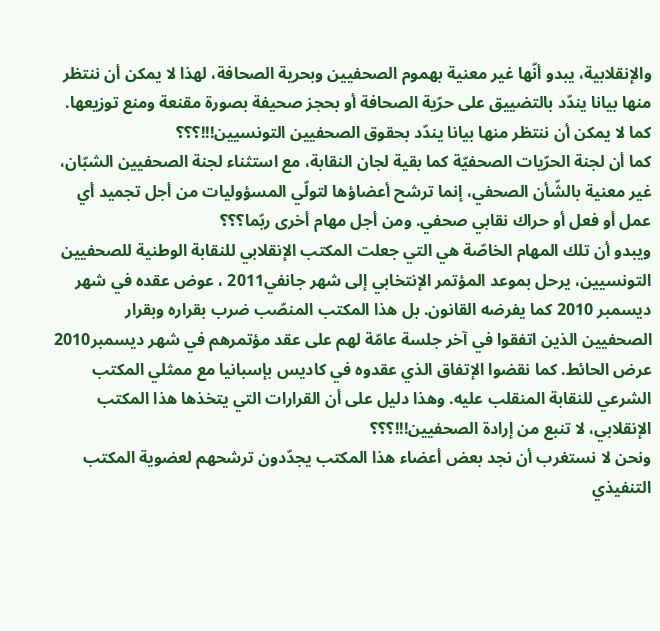والإنقلابية، يبدو أنّها غير معنية بهموم الصحفيين وبحرية الصحافة، لهذا لا يمكن أن ننتظر منها بيانا يندّد بالتضييق على حرّية الصحافة أو بحجز صحيفة بصورة مقنعة ومنع توزيعها. كما لا يمكن أن ننتظر منها بيانا يندّد بحقوق الصحفيين التونسيين!!!؟؟؟
كما أن لجنة الحرّيات الصحفيّة كما بقية لجان النقابة، مع استثناء لجنة الصحفيين الشبّان، غير معنية بالشّأن الصحفي، إنما ترشح أعضاؤها لتولّي المسؤوليات من أجل تجميد أي عمل أو فعل أو حراك نقابي صحفي. ومن أجل مهام أخرى ربّما؟؟؟
ويبدو أن تلك المهام الخاصّة هي التي جعلت المكتب الإنقلابي للنقابة الوطنية للصحفيين التونسيين، يرحل بموعد المؤتمر الإنتخابي إلى شهر جانفي2011 ، عوض عقده في شهر ديسمبر 2010 كما يفرضه القانون. بل هذا المكتب المنصّب ضرب بقراره وبقرار الصحفيين الذين اتفقوا في آخر جلسة عامّة لهم على عقد مؤتمرهم في شهر ديسمبر2010 عرض الحائط. كما نقضوا الإتفاق الذي عقدوه في كاديس بإسبانيا مع ممثلي المكتب الشرعي للنقابة المنقلب عليه. وهذا دليل على أن القرارات التي يتخذها هذا المكتب الإنقلابي، لا تنبع من إرادة الصحفيين!!!؟؟؟
ونحن لا نستغرب أن نجد بعض أعضاء هذا المكتب يجدّدون ترشحهم لعضوية المكتب التنفيذي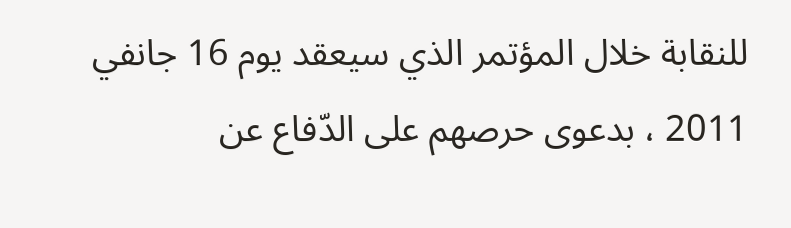للنقابة خلال المؤتمر الذي سيعقد يوم 16 جانفي 2011 ، بدعوى حرصهم على الدّفاع عن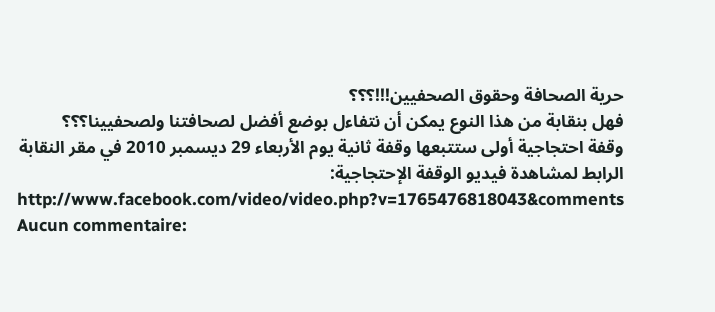حرية الصحافة وحقوق الصحفيين!!!؟؟؟
فهل بنقابة من هذا النوع يمكن أن نتفاءل بوضع أفضل لصحافتنا ولصحفيينا؟؟؟
وقفة احتجاجية أولى ستتبعها وقفة ثانية يوم الأربعاء 29 ديسمبر 2010 في مقر النقابة
الرابط لمشاهدة فيديو الوقفة الإحتجاجية:
http://www.facebook.com/video/video.php?v=1765476818043&comments
Aucun commentaire: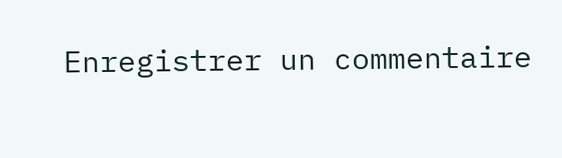Enregistrer un commentaire